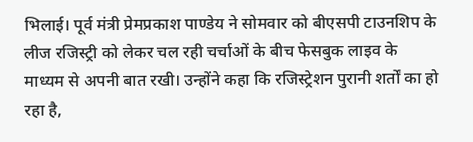भिलाई। पूर्व मंत्री प्रेमप्रकाश पाण्डेय ने सोमवार को बीएसपी टाउनशिप के लीज रजिस्ट्री को लेकर चल रही चर्चाओं के बीच फेसबुक लाइव के माध्यम से अपनी बात रखी। उन्होंने कहा कि रजिस्ट्रेशन पुरानी शर्तों का हो रहा है,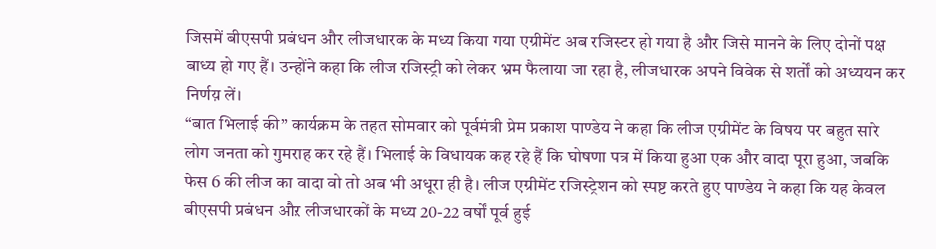जिसमें बीएसपी प्रबंधन और लीजधारक के मध्य किया गया एग्रीमेंट अब रजिस्टर हो गया है और जिसे मानने के लिए दोनों पक्ष बाध्य हो गए हैं। उन्होंने कहा कि लीज रजिस्ट्री को लेकर भ्रम फैलाया जा रहा है, लीजधारक अपने विवेक से शर्तों को अध्ययन कर निर्णय़ लें।
“बात भिलाई की” कार्यक्रम के तहत सोमवार को पूर्वमंत्री प्रेम प्रकाश पाण्डेय ने कहा कि लीज एग्रीमेंट के विषय पर बहुत सारे लोग जनता को गुमराह कर रहे हैं। भिलाई के विधायक कह रहे हैं कि घोषणा पत्र में किया हुआ एक और वादा पूरा हुआ, जबकि फेस 6 की लीज का वादा वो तो अब भी अधूरा ही है। लीज एग्रीमेंट रजिस्ट्रेशन को स्पष्ट करते हुए पाण्डेय ने कहा कि यह केवल बीएसपी प्रबंधन औऱ लीजधारकों के मध्य 20-22 वर्षों पूर्व हुई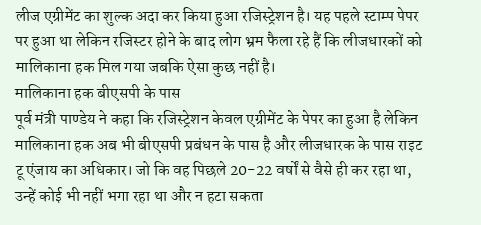लीज एग्रीमेंट का शुल्क अदा कर किया हुआ रजिस्ट्रेशन है। यह पहले स्टाम्प पेपर पर हुआ था लेकिन रजिस्टर होने के बाद लोग भ्रम फैला रहे हैं कि लीजधारकों को मालिकाना हक मिल गया जबकि ऐसा कुछ नहीं है।
मालिकाना हक बीएसपी के पास
पूर्व मंत्री पाण्डेय ने कहा कि रजिस्ट्रेशन केवल एग्रीमेंट के पेपर का हुआ है लेकिन मालिकाना हक अब भी बीएसपी प्रबंधन के पास है और लीजधारक के पास राइट टू एंजाय का अधिकार। जो कि वह पिछले 20-22 वर्षों से वैसे ही कर रहा था, उन्हें कोई भी नहीं भगा रहा था और न हटा सकता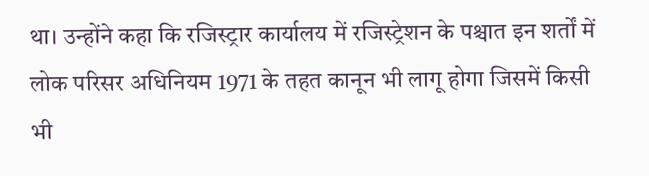था। उन्होंने कहा कि रजिस्ट्रार कार्यालय में रजिस्ट्रेशन के पश्चात इन शर्तों में लोक परिसर अधिनियम 1971 के तहत कानून भी लागू होगा जिसमें किसी भी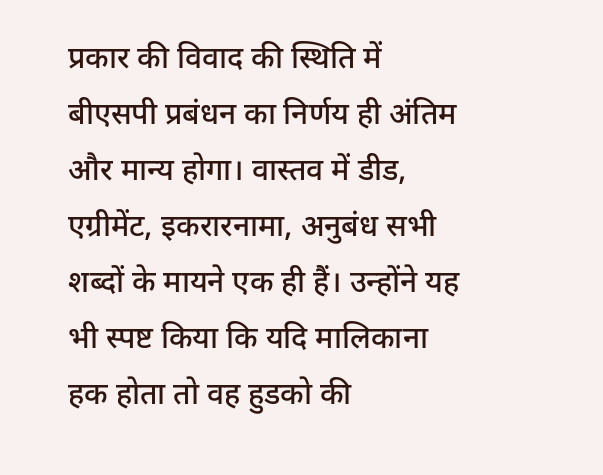प्रकार की विवाद की स्थिति में बीएसपी प्रबंधन का निर्णय ही अंतिम और मान्य होगा। वास्तव में डीड, एग्रीमेंट, इकरारनामा, अनुबंध सभी शब्दों के मायने एक ही हैं। उन्होंने यह भी स्पष्ट किया कि यदि मालिकाना हक होता तो वह हुडको की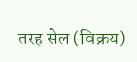तरह सेल (विक्रय)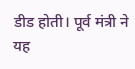डीड होती। पूर्व मंत्री ने यह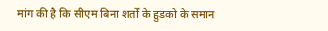मांग की है कि सीएम बिना शर्तों के हुडको के समान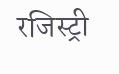रजिस्ट्री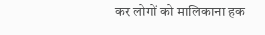कर लोगों को मालिकाना हक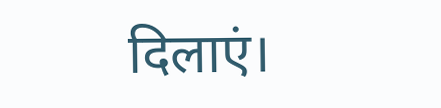दिलाएं।